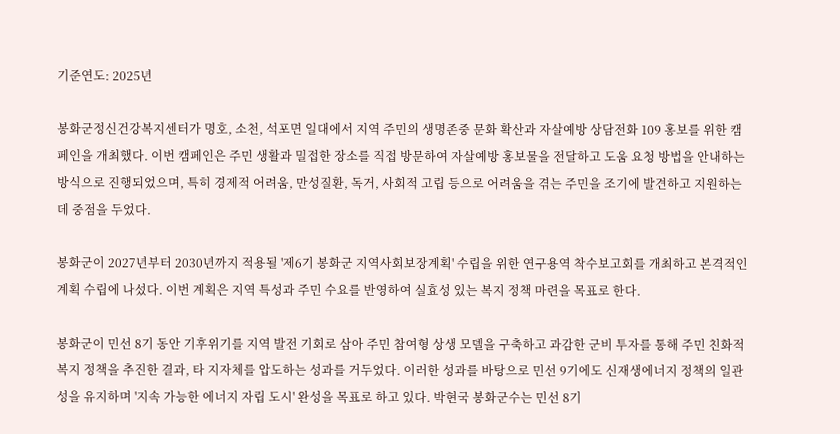기준연도: 2025년

봉화군정신건강복지센터가 명호, 소천, 석포면 일대에서 지역 주민의 생명존중 문화 확산과 자살예방 상담전화 109 홍보를 위한 캠페인을 개최했다. 이번 캠페인은 주민 생활과 밀접한 장소를 직접 방문하여 자살예방 홍보물을 전달하고 도움 요청 방법을 안내하는 방식으로 진행되었으며, 특히 경제적 어려움, 만성질환, 독거, 사회적 고립 등으로 어려움을 겪는 주민을 조기에 발견하고 지원하는 데 중점을 두었다.

봉화군이 2027년부터 2030년까지 적용될 '제6기 봉화군 지역사회보장계획' 수립을 위한 연구용역 착수보고회를 개최하고 본격적인 계획 수립에 나섰다. 이번 계획은 지역 특성과 주민 수요를 반영하여 실효성 있는 복지 정책 마련을 목표로 한다.

봉화군이 민선 8기 동안 기후위기를 지역 발전 기회로 삼아 주민 참여형 상생 모델을 구축하고 과감한 군비 투자를 통해 주민 친화적 복지 정책을 추진한 결과, 타 지자체를 압도하는 성과를 거두었다. 이러한 성과를 바탕으로 민선 9기에도 신재생에너지 정책의 일관성을 유지하며 '지속 가능한 에너지 자립 도시' 완성을 목표로 하고 있다. 박현국 봉화군수는 민선 8기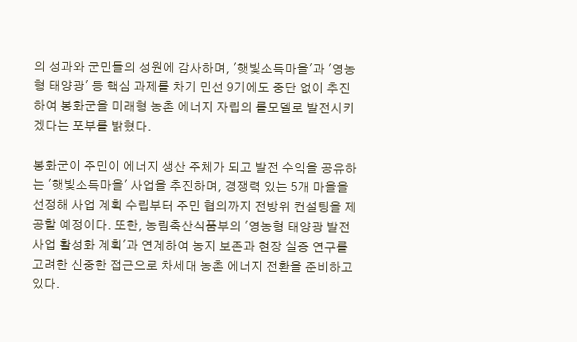의 성과와 군민들의 성원에 감사하며, '햇빛소득마을'과 '영농형 태양광' 등 핵심 과제를 차기 민선 9기에도 중단 없이 추진하여 봉화군을 미래형 농촌 에너지 자립의 롤모델로 발전시키겠다는 포부를 밝혔다.

봉화군이 주민이 에너지 생산 주체가 되고 발전 수익을 공유하는 '햇빛소득마을' 사업을 추진하며, 경쟁력 있는 5개 마을을 선정해 사업 계획 수립부터 주민 협의까지 전방위 컨설팅을 제공할 예정이다. 또한, 농림축산식품부의 '영농형 태양광 발전사업 활성화 계획'과 연계하여 농지 보존과 현장 실증 연구를 고려한 신중한 접근으로 차세대 농촌 에너지 전환을 준비하고 있다.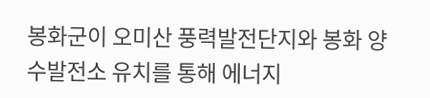봉화군이 오미산 풍력발전단지와 봉화 양수발전소 유치를 통해 에너지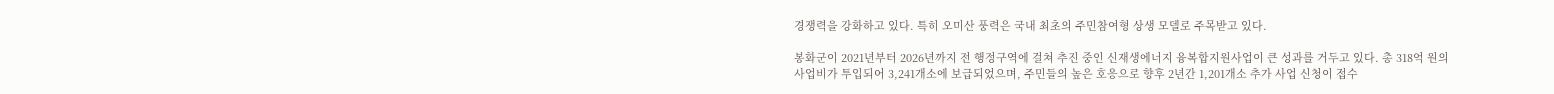경쟁력을 강화하고 있다. 특히 오미산 풍력은 국내 최초의 주민참여형 상생 모델로 주목받고 있다.

봉화군이 2021년부터 2026년까지 전 행정구역에 걸쳐 추진 중인 신재생에너지 융복합지원사업이 큰 성과를 거두고 있다. 총 318억 원의 사업비가 투입되어 3,241개소에 보급되었으며, 주민들의 높은 호응으로 향후 2년간 1,201개소 추가 사업 신청이 접수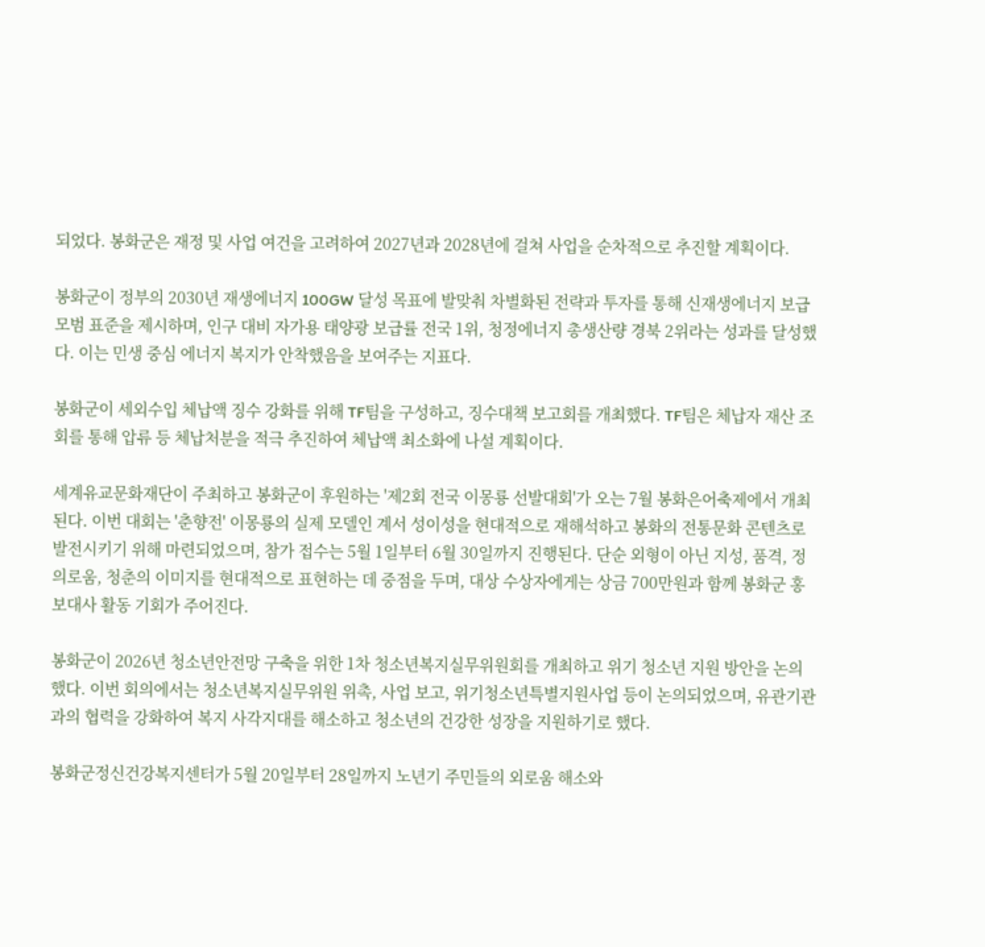되었다. 봉화군은 재정 및 사업 여건을 고려하여 2027년과 2028년에 걸쳐 사업을 순차적으로 추진할 계획이다.

봉화군이 정부의 2030년 재생에너지 100GW 달성 목표에 발맞춰 차별화된 전략과 투자를 통해 신재생에너지 보급 모범 표준을 제시하며, 인구 대비 자가용 태양광 보급률 전국 1위, 청정에너지 총생산량 경북 2위라는 성과를 달성했다. 이는 민생 중심 에너지 복지가 안착했음을 보여주는 지표다.

봉화군이 세외수입 체납액 징수 강화를 위해 TF팀을 구성하고, 징수대책 보고회를 개최했다. TF팀은 체납자 재산 조회를 통해 압류 등 체납처분을 적극 추진하여 체납액 최소화에 나설 계획이다.

세계유교문화재단이 주최하고 봉화군이 후원하는 '제2회 전국 이몽룡 선발대회'가 오는 7월 봉화은어축제에서 개최된다. 이번 대회는 '춘향전' 이몽룡의 실제 모델인 계서 성이성을 현대적으로 재해석하고 봉화의 전통문화 콘텐츠로 발전시키기 위해 마련되었으며, 참가 접수는 5월 1일부터 6월 30일까지 진행된다. 단순 외형이 아닌 지성, 품격, 정의로움, 청춘의 이미지를 현대적으로 표현하는 데 중점을 두며, 대상 수상자에게는 상금 700만원과 함께 봉화군 홍보대사 활동 기회가 주어진다.

봉화군이 2026년 청소년안전망 구축을 위한 1차 청소년복지실무위원회를 개최하고 위기 청소년 지원 방안을 논의했다. 이번 회의에서는 청소년복지실무위원 위촉, 사업 보고, 위기청소년특별지원사업 등이 논의되었으며, 유관기관과의 협력을 강화하여 복지 사각지대를 해소하고 청소년의 건강한 성장을 지원하기로 했다.

봉화군정신건강복지센터가 5월 20일부터 28일까지 노년기 주민들의 외로움 해소와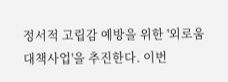정서적 고립감 예방을 위한 '외로움 대책사업'을 추진한다. 이번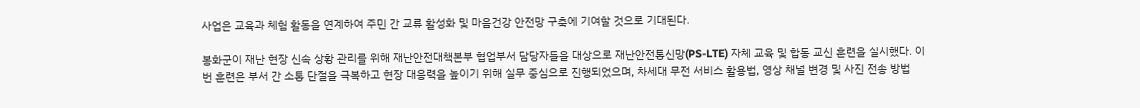사업은 교육과 체험 활동을 연계하여 주민 간 교류 활성화 및 마음건강 안전망 구축에 기여할 것으로 기대된다.

봉화군이 재난 현장 신속 상황 관리를 위해 재난안전대책본부 협업부서 담당자들을 대상으로 재난안전통신망(PS-LTE) 자체 교육 및 합동 교신 훈련을 실시했다. 이번 훈련은 부서 간 소통 단절을 극복하고 현장 대응력을 높이기 위해 실무 중심으로 진행되었으며, 차세대 무전 서비스 활용법, 영상 채널 변경 및 사진 전송 방법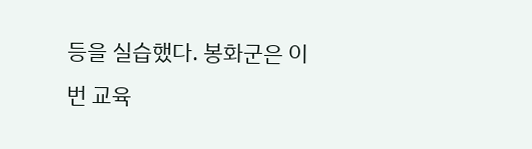등을 실습했다. 봉화군은 이번 교육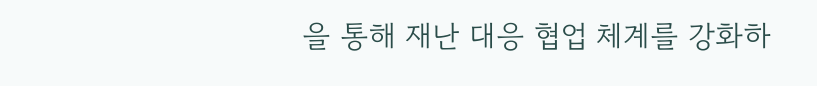을 통해 재난 대응 협업 체계를 강화하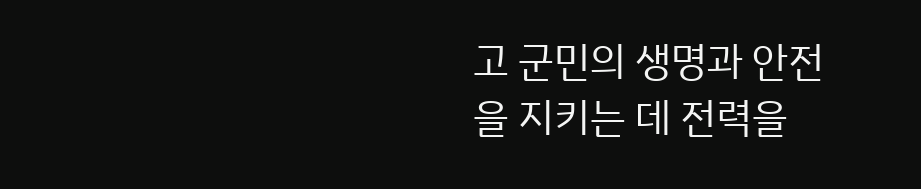고 군민의 생명과 안전을 지키는 데 전력을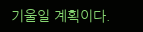기울일 계획이다.